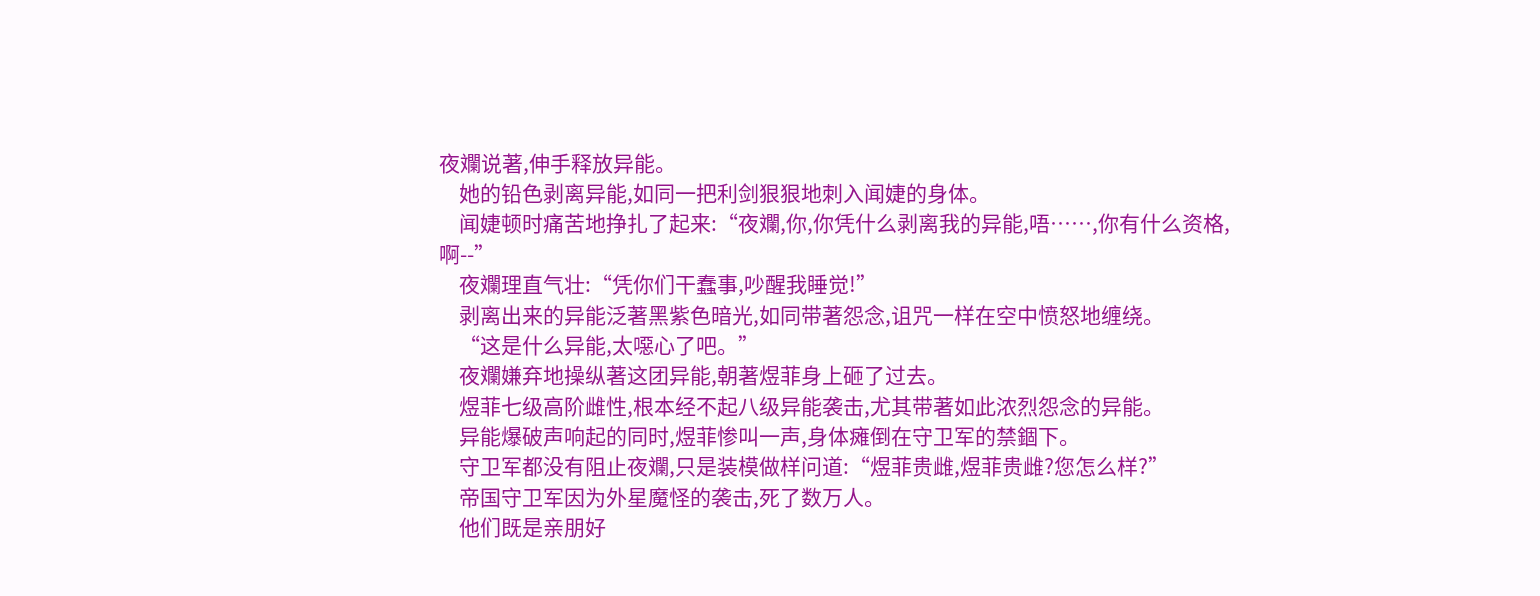夜斕说著,伸手释放异能。
    她的铅色剥离异能,如同一把利剑狠狠地刺入闻婕的身体。
    闻婕顿时痛苦地挣扎了起来:“夜斕,你,你凭什么剥离我的异能,唔……,你有什么资格,啊--”
    夜斕理直气壮:“凭你们干蠢事,吵醒我睡觉!”
    剥离出来的异能泛著黑紫色暗光,如同带著怨念,诅咒一样在空中愤怒地缠绕。
    “这是什么异能,太噁心了吧。”
    夜斕嫌弃地操纵著这团异能,朝著煜菲身上砸了过去。
    煜菲七级高阶雌性,根本经不起八级异能袭击,尤其带著如此浓烈怨念的异能。
    异能爆破声响起的同时,煜菲惨叫一声,身体瘫倒在守卫军的禁錮下。
    守卫军都没有阻止夜斕,只是装模做样问道:“煜菲贵雌,煜菲贵雌?您怎么样?”
    帝国守卫军因为外星魔怪的袭击,死了数万人。
    他们既是亲朋好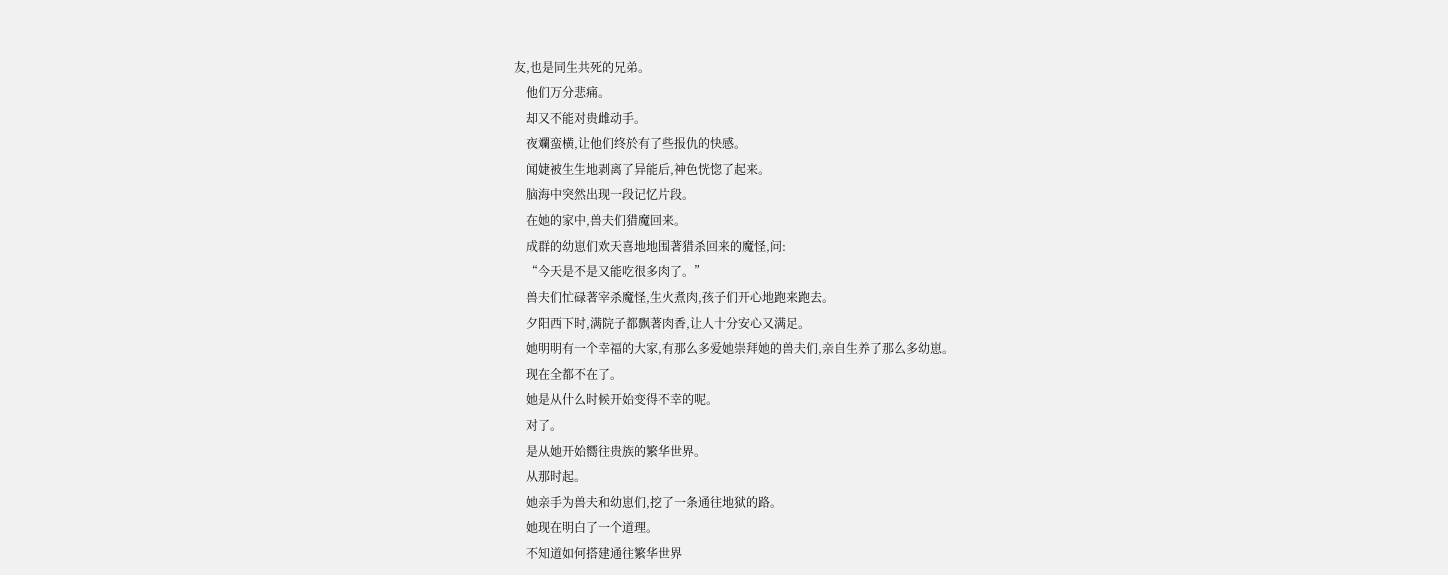友,也是同生共死的兄弟。
    他们万分悲痛。
    却又不能对贵雌动手。
    夜斕蛮横,让他们终於有了些报仇的快感。
    闻婕被生生地剥离了异能后,神色恍惚了起来。
    脑海中突然出现一段记忆片段。
    在她的家中,兽夫们猎魔回来。
    成群的幼崽们欢天喜地地围著猎杀回来的魔怪,问:
    “今天是不是又能吃很多肉了。”
    兽夫们忙碌著宰杀魔怪,生火煮肉,孩子们开心地跑来跑去。
    夕阳西下时,满院子都飘著肉香,让人十分安心又满足。
    她明明有一个幸福的大家,有那么多爱她崇拜她的兽夫们,亲自生养了那么多幼崽。
    现在全都不在了。
    她是从什么时候开始变得不幸的呢。
    对了。
    是从她开始嚮往贵族的繁华世界。
    从那时起。
    她亲手为兽夫和幼崽们,挖了一条通往地狱的路。
    她现在明白了一个道理。
    不知道如何搭建通往繁华世界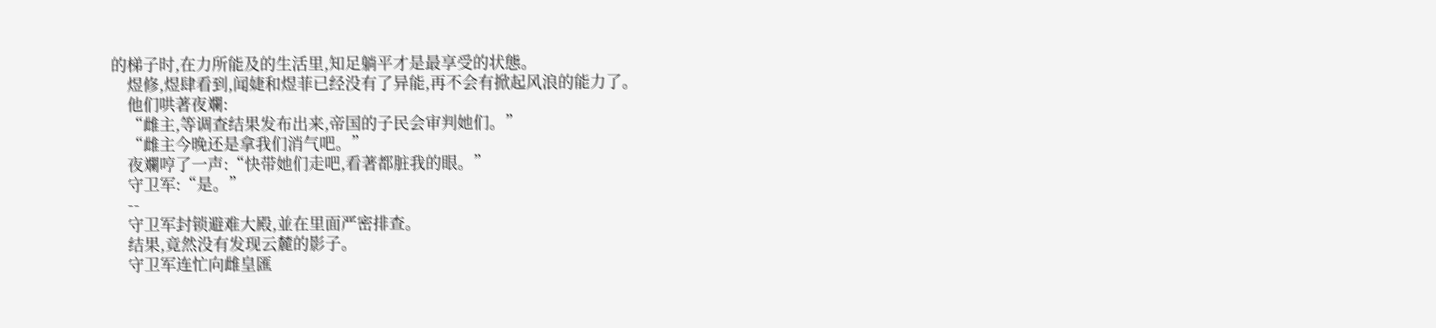的梯子时,在力所能及的生活里,知足躺平才是最享受的状態。
    煜修,煜肆看到,闻婕和煜菲已经没有了异能,再不会有掀起风浪的能力了。
    他们哄著夜斕:
    “雌主,等调查结果发布出来,帝国的子民会审判她们。”
    “雌主今晚还是拿我们消气吧。”
    夜斕哼了一声:“快带她们走吧,看著都脏我的眼。”
    守卫军:“是。”
    --
    守卫军封锁避难大殿,並在里面严密排查。
    结果,竟然没有发现云麓的影子。
    守卫军连忙向雌皇匯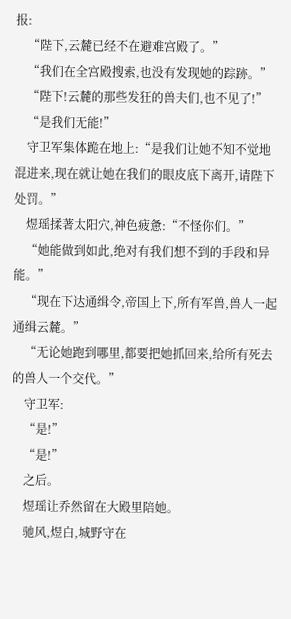报:
    “陛下,云麓已经不在避难宫殿了。”
    “我们在全宫殿搜索,也没有发现她的踪跡。”
    “陛下!云麓的那些发狂的兽夫们,也不见了!”
    “是我们无能!”
    守卫军集体跪在地上:“是我们让她不知不觉地混进来,现在就让她在我们的眼皮底下离开,请陛下处罚。”
    煜瑶揉著太阳穴,神色疲惫:“不怪你们。”
    “她能做到如此,绝对有我们想不到的手段和异能。”
    “现在下达通缉令,帝国上下,所有军兽,兽人一起通缉云麓。”
    “无论她跑到哪里,都要把她抓回来,给所有死去的兽人一个交代。”
    守卫军:
    “是!”
    “是!”
    之后。
    煜瑶让乔然留在大殿里陪她。
    驰风,煜白,城野守在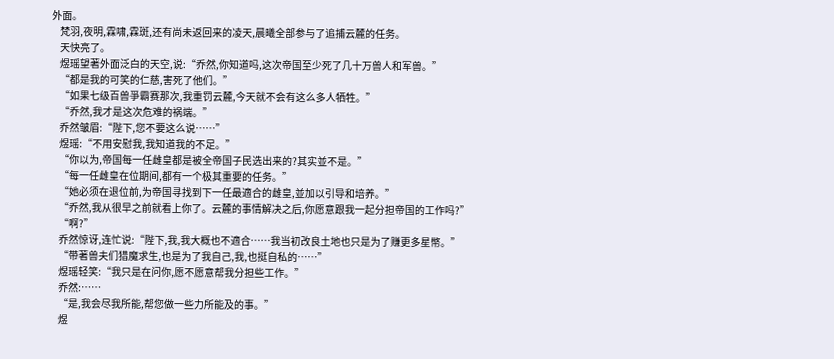外面。
    梵羽,夜明,霖啸,霖斑,还有尚未返回来的凌天,晨曦全部参与了追捕云麓的任务。
    天快亮了。
    煜瑶望著外面泛白的天空,说:“乔然,你知道吗,这次帝国至少死了几十万兽人和军兽。”
    “都是我的可笑的仁慈,害死了他们。”
    “如果七级百兽爭霸赛那次,我重罚云麓,今天就不会有这么多人牺牲。”
    “乔然,我才是这次危难的祸端。”
    乔然皱眉:“陛下,您不要这么说……”
    煜瑶:“不用安慰我,我知道我的不足。”
    “你以为,帝国每一任雌皇都是被全帝国子民选出来的?其实並不是。”
    “每一任雌皇在位期间,都有一个极其重要的任务。”
    “她必须在退位前,为帝国寻找到下一任最適合的雌皇,並加以引导和培养。”
    “乔然,我从很早之前就看上你了。云麓的事情解决之后,你愿意跟我一起分担帝国的工作吗?”
    “啊?”
    乔然惊讶,连忙说:“陛下,我,我大概也不適合……我当初改良土地也只是为了赚更多星幣。”
    “带著兽夫们猎魔求生,也是为了我自己,我,也挺自私的……”
    煜瑶轻笑:“我只是在问你,愿不愿意帮我分担些工作。”
    乔然:……
    “是,我会尽我所能,帮您做一些力所能及的事。”
    煜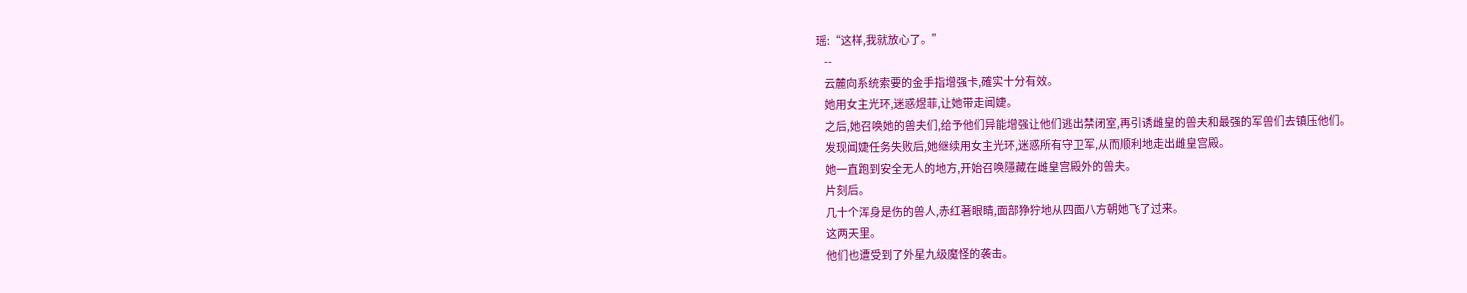瑶:“这样,我就放心了。”
    --
    云麓向系统索要的金手指增强卡,確实十分有效。
    她用女主光环,迷惑煜菲,让她带走闻婕。
    之后,她召唤她的兽夫们,给予他们异能增强让他们逃出禁闭室,再引诱雌皇的兽夫和最强的军兽们去镇压他们。
    发现闻婕任务失败后,她继续用女主光环,迷惑所有守卫军,从而顺利地走出雌皇宫殿。
    她一直跑到安全无人的地方,开始召唤隱藏在雌皇宫殿外的兽夫。
    片刻后。
    几十个浑身是伤的兽人,赤红著眼睛,面部狰狞地从四面八方朝她飞了过来。
    这两天里。
    他们也遭受到了外星九级魔怪的袭击。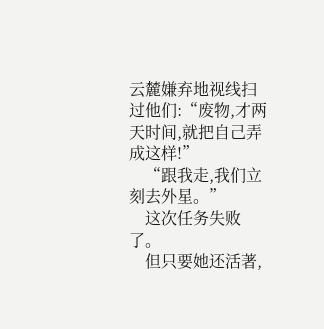云麓嫌弃地视线扫过他们:“废物,才两天时间,就把自己弄成这样!”
    “跟我走,我们立刻去外星。”
    这次任务失败了。
    但只要她还活著,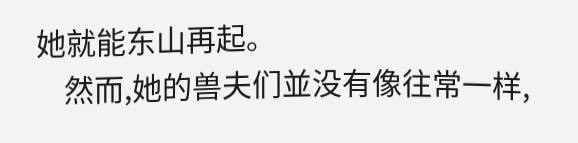她就能东山再起。
    然而,她的兽夫们並没有像往常一样,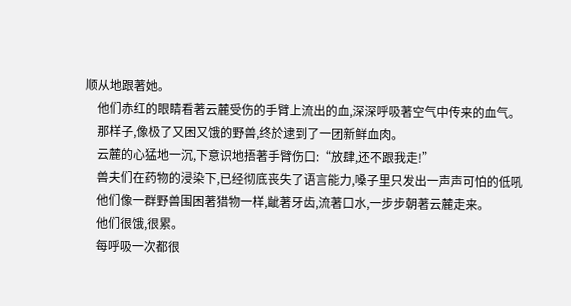顺从地跟著她。
    他们赤红的眼睛看著云麓受伤的手臂上流出的血,深深呼吸著空气中传来的血气。
    那样子,像极了又困又饿的野兽,终於逮到了一团新鲜血肉。
    云麓的心猛地一沉,下意识地捂著手臂伤口:“放肆,还不跟我走!”
    兽夫们在药物的浸染下,已经彻底丧失了语言能力,嗓子里只发出一声声可怕的低吼
    他们像一群野兽围困著猎物一样,齜著牙齿,流著口水,一步步朝著云麓走来。
    他们很饿,很累。
    每呼吸一次都很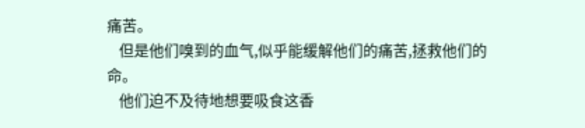痛苦。
    但是他们嗅到的血气,似乎能缓解他们的痛苦,拯救他们的命。
    他们迫不及待地想要吸食这香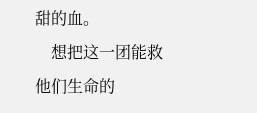甜的血。
    想把这一团能救他们生命的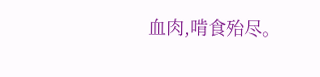血肉,啃食殆尽。